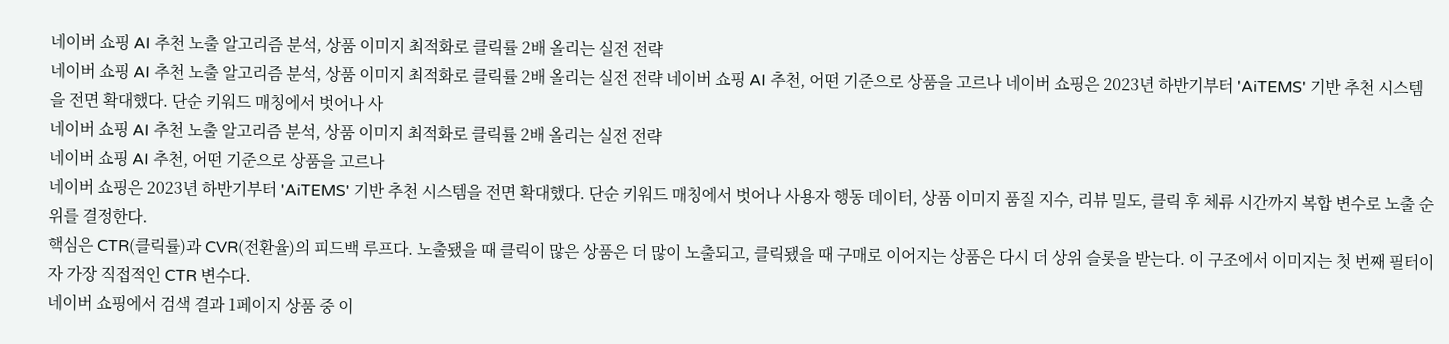네이버 쇼핑 AI 추천 노출 알고리즘 분석, 상품 이미지 최적화로 클릭률 2배 올리는 실전 전략
네이버 쇼핑 AI 추천 노출 알고리즘 분석, 상품 이미지 최적화로 클릭률 2배 올리는 실전 전략 네이버 쇼핑 AI 추천, 어떤 기준으로 상품을 고르나 네이버 쇼핑은 2023년 하반기부터 'AiTEMS' 기반 추천 시스템을 전면 확대했다. 단순 키워드 매칭에서 벗어나 사
네이버 쇼핑 AI 추천 노출 알고리즘 분석, 상품 이미지 최적화로 클릭률 2배 올리는 실전 전략
네이버 쇼핑 AI 추천, 어떤 기준으로 상품을 고르나
네이버 쇼핑은 2023년 하반기부터 'AiTEMS' 기반 추천 시스템을 전면 확대했다. 단순 키워드 매칭에서 벗어나 사용자 행동 데이터, 상품 이미지 품질 지수, 리뷰 밀도, 클릭 후 체류 시간까지 복합 변수로 노출 순위를 결정한다.
핵심은 CTR(클릭률)과 CVR(전환율)의 피드백 루프다. 노출됐을 때 클릭이 많은 상품은 더 많이 노출되고, 클릭됐을 때 구매로 이어지는 상품은 다시 더 상위 슬롯을 받는다. 이 구조에서 이미지는 첫 번째 필터이자 가장 직접적인 CTR 변수다.
네이버 쇼핑에서 검색 결과 1페이지 상품 중 이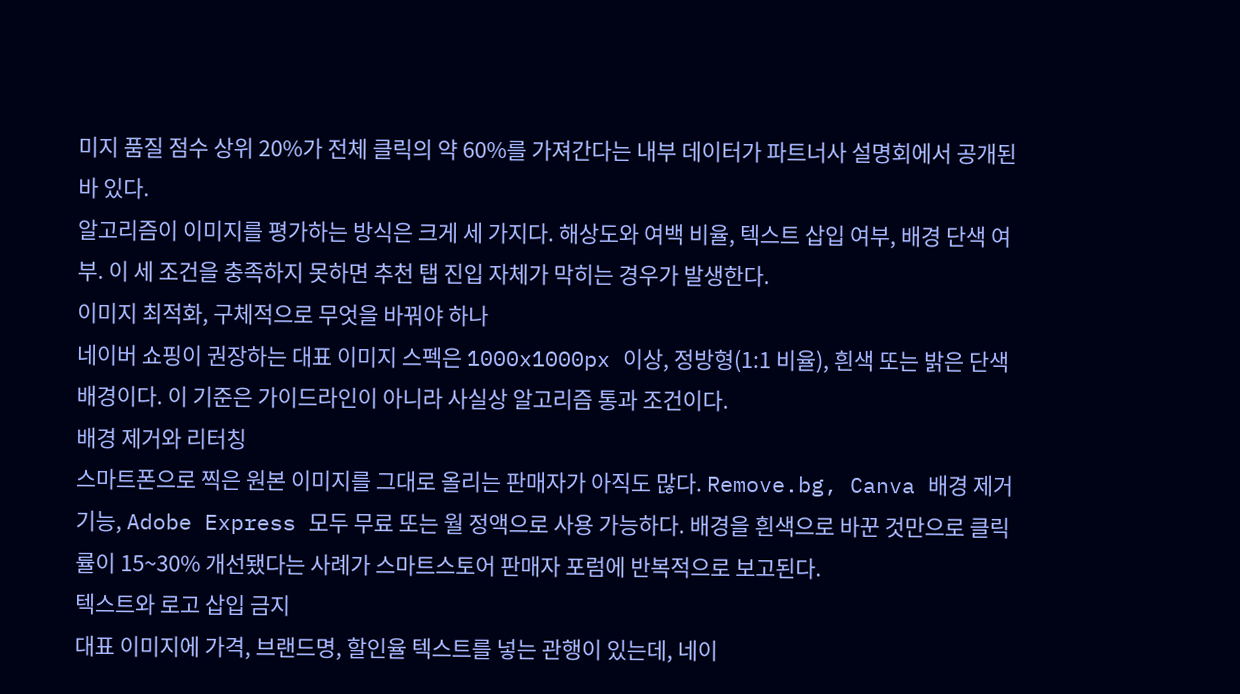미지 품질 점수 상위 20%가 전체 클릭의 약 60%를 가져간다는 내부 데이터가 파트너사 설명회에서 공개된 바 있다.
알고리즘이 이미지를 평가하는 방식은 크게 세 가지다. 해상도와 여백 비율, 텍스트 삽입 여부, 배경 단색 여부. 이 세 조건을 충족하지 못하면 추천 탭 진입 자체가 막히는 경우가 발생한다.
이미지 최적화, 구체적으로 무엇을 바꿔야 하나
네이버 쇼핑이 권장하는 대표 이미지 스펙은 1000x1000px 이상, 정방형(1:1 비율), 흰색 또는 밝은 단색 배경이다. 이 기준은 가이드라인이 아니라 사실상 알고리즘 통과 조건이다.
배경 제거와 리터칭
스마트폰으로 찍은 원본 이미지를 그대로 올리는 판매자가 아직도 많다. Remove.bg, Canva 배경 제거 기능, Adobe Express 모두 무료 또는 월 정액으로 사용 가능하다. 배경을 흰색으로 바꾼 것만으로 클릭률이 15~30% 개선됐다는 사례가 스마트스토어 판매자 포럼에 반복적으로 보고된다.
텍스트와 로고 삽입 금지
대표 이미지에 가격, 브랜드명, 할인율 텍스트를 넣는 관행이 있는데, 네이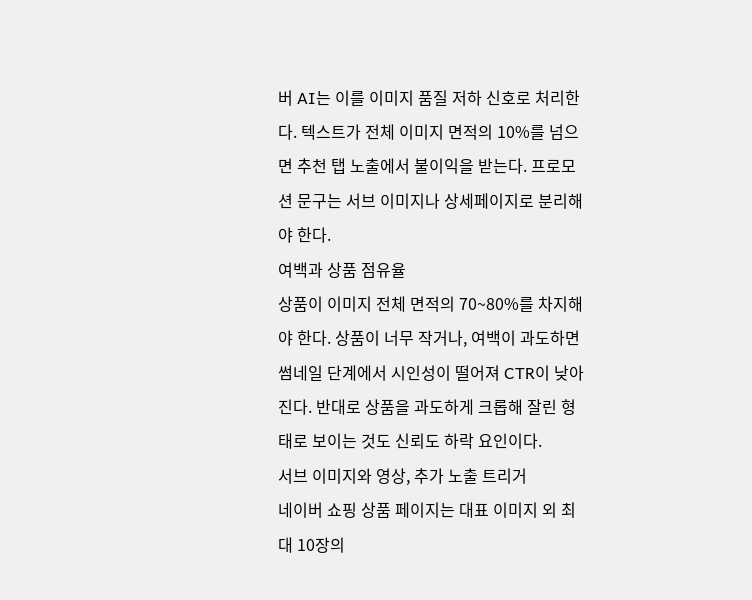버 AI는 이를 이미지 품질 저하 신호로 처리한다. 텍스트가 전체 이미지 면적의 10%를 넘으면 추천 탭 노출에서 불이익을 받는다. 프로모션 문구는 서브 이미지나 상세페이지로 분리해야 한다.
여백과 상품 점유율
상품이 이미지 전체 면적의 70~80%를 차지해야 한다. 상품이 너무 작거나, 여백이 과도하면 썸네일 단계에서 시인성이 떨어져 CTR이 낮아진다. 반대로 상품을 과도하게 크롭해 잘린 형태로 보이는 것도 신뢰도 하락 요인이다.
서브 이미지와 영상, 추가 노출 트리거
네이버 쇼핑 상품 페이지는 대표 이미지 외 최대 10장의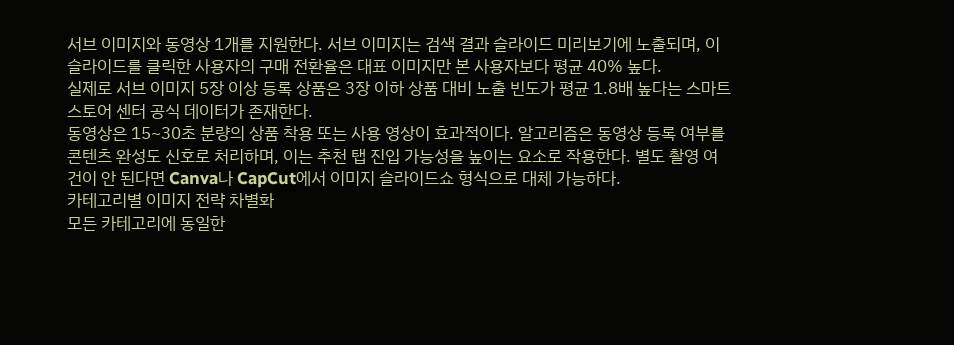서브 이미지와 동영상 1개를 지원한다. 서브 이미지는 검색 결과 슬라이드 미리보기에 노출되며, 이 슬라이드를 클릭한 사용자의 구매 전환율은 대표 이미지만 본 사용자보다 평균 40% 높다.
실제로 서브 이미지 5장 이상 등록 상품은 3장 이하 상품 대비 노출 빈도가 평균 1.8배 높다는 스마트스토어 센터 공식 데이터가 존재한다.
동영상은 15~30초 분량의 상품 착용 또는 사용 영상이 효과적이다. 알고리즘은 동영상 등록 여부를 콘텐츠 완성도 신호로 처리하며, 이는 추천 탭 진입 가능성을 높이는 요소로 작용한다. 별도 촬영 여건이 안 된다면 Canva나 CapCut에서 이미지 슬라이드쇼 형식으로 대체 가능하다.
카테고리별 이미지 전략 차별화
모든 카테고리에 동일한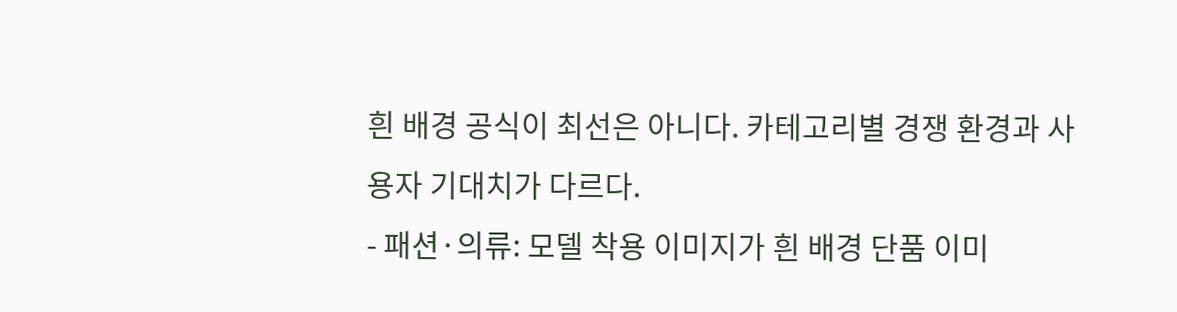흰 배경 공식이 최선은 아니다. 카테고리별 경쟁 환경과 사용자 기대치가 다르다.
- 패션·의류: 모델 착용 이미지가 흰 배경 단품 이미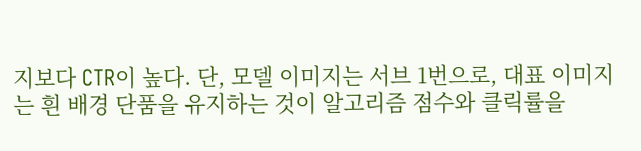지보다 CTR이 높다. 단, 모델 이미지는 서브 1번으로, 대표 이미지는 흰 배경 단품을 유지하는 것이 알고리즘 점수와 클릭률을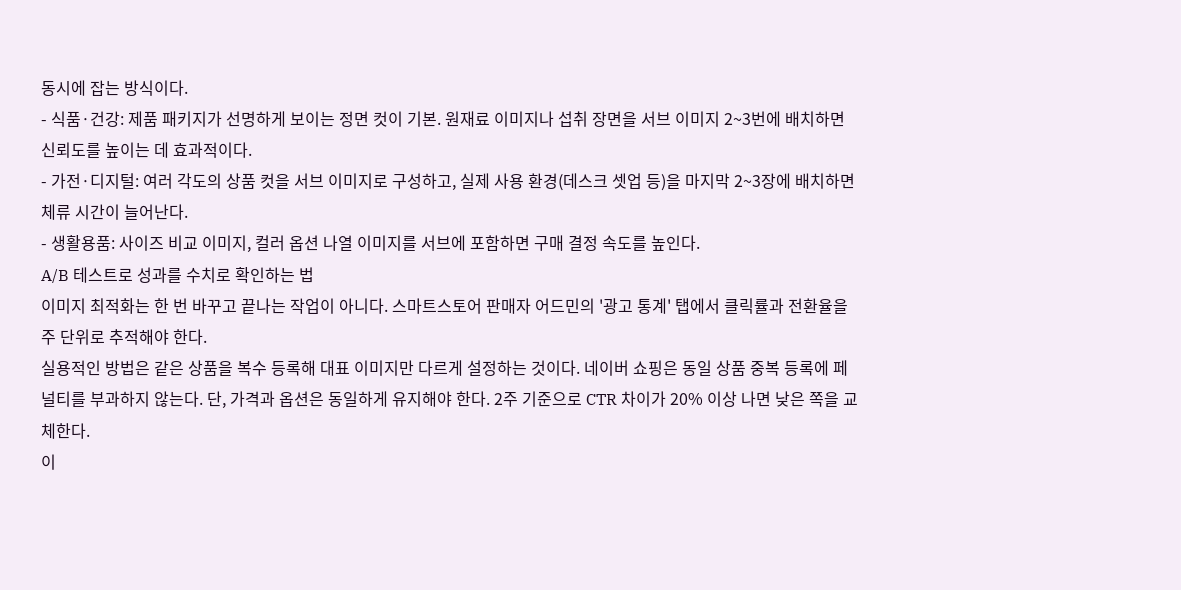동시에 잡는 방식이다.
- 식품·건강: 제품 패키지가 선명하게 보이는 정면 컷이 기본. 원재료 이미지나 섭취 장면을 서브 이미지 2~3번에 배치하면 신뢰도를 높이는 데 효과적이다.
- 가전·디지털: 여러 각도의 상품 컷을 서브 이미지로 구성하고, 실제 사용 환경(데스크 셋업 등)을 마지막 2~3장에 배치하면 체류 시간이 늘어난다.
- 생활용품: 사이즈 비교 이미지, 컬러 옵션 나열 이미지를 서브에 포함하면 구매 결정 속도를 높인다.
A/B 테스트로 성과를 수치로 확인하는 법
이미지 최적화는 한 번 바꾸고 끝나는 작업이 아니다. 스마트스토어 판매자 어드민의 '광고 통계' 탭에서 클릭률과 전환율을 주 단위로 추적해야 한다.
실용적인 방법은 같은 상품을 복수 등록해 대표 이미지만 다르게 설정하는 것이다. 네이버 쇼핑은 동일 상품 중복 등록에 페널티를 부과하지 않는다. 단, 가격과 옵션은 동일하게 유지해야 한다. 2주 기준으로 CTR 차이가 20% 이상 나면 낮은 쪽을 교체한다.
이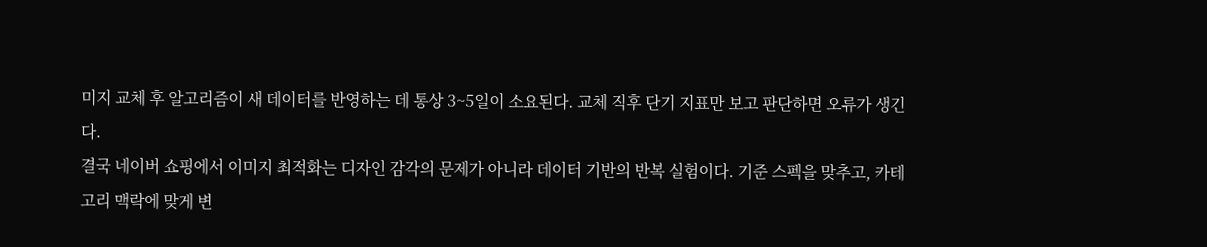미지 교체 후 알고리즘이 새 데이터를 반영하는 데 통상 3~5일이 소요된다. 교체 직후 단기 지표만 보고 판단하면 오류가 생긴다.
결국 네이버 쇼핑에서 이미지 최적화는 디자인 감각의 문제가 아니라 데이터 기반의 반복 실험이다. 기준 스펙을 맞추고, 카테고리 맥락에 맞게 변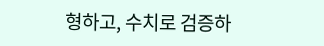형하고, 수치로 검증하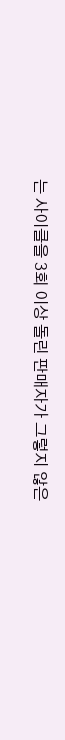는 사이클을 3회 이상 돌린 판매자가 그렇지 않은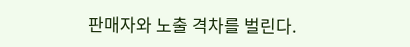판매자와 노출 격차를 벌린다.